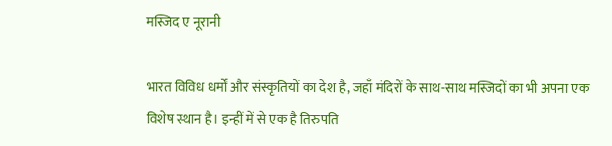मस्जिद ए नूरानी

भारत विविध धर्मों और संस्कृतियों का देश है, जहाँ मंदिरों के साथ-साथ मस्जिदों का भी अपना एक विशेष स्थान है। इन्हीं में से एक है तिरुपति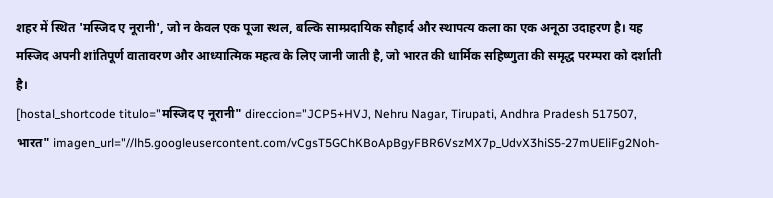शहर में स्थित 'मस्जिद ए नूरानी', जो न केवल एक पूजा स्थल, बल्कि साम्प्रदायिक सौहार्द और स्थापत्य कला का एक अनूठा उदाहरण है। यह मस्जिद अपनी शांतिपूर्ण वातावरण और आध्यात्मिक महत्व के लिए जानी जाती है, जो भारत की धार्मिक सहिष्णुता की समृद्ध परम्परा को दर्शाती है।
[hostal_shortcode titulo="मस्जिद ए नूरानी" direccion="JCP5+HVJ, Nehru Nagar, Tirupati, Andhra Pradesh 517507, भारत" imagen_url="//lh5.googleusercontent.com/vCgsT5GChKBoApBgyFBR6VszMX7p_UdvX3hiS5-27mUEliFg2Noh-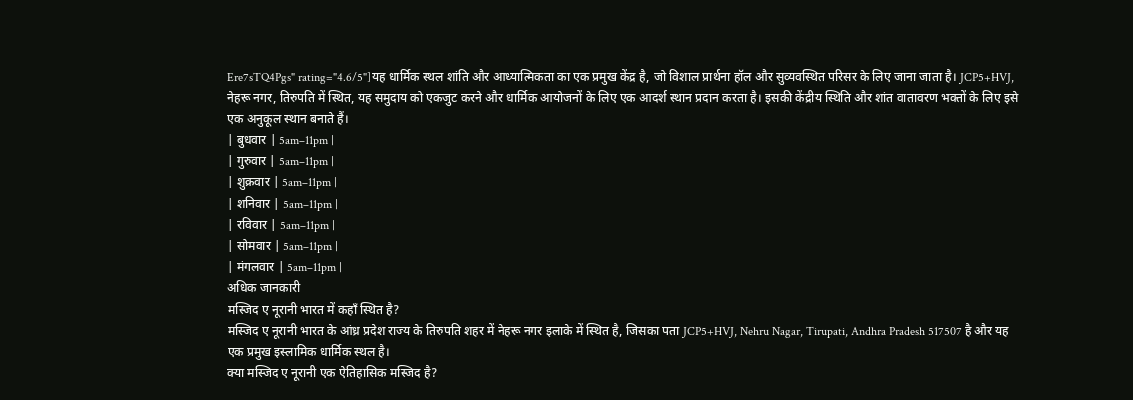Ere7sTQ4Pgs" rating="4.6/5"]यह धार्मिक स्थल शांति और आध्यात्मिकता का एक प्रमुख केंद्र है, जो विशाल प्रार्थना हॉल और सुव्यवस्थित परिसर के लिए जाना जाता है। JCP5+HVJ, नेहरू नगर, तिरुपति में स्थित, यह समुदाय को एकजुट करने और धार्मिक आयोजनों के लिए एक आदर्श स्थान प्रदान करता है। इसकी केंद्रीय स्थिति और शांत वातावरण भक्तों के लिए इसे एक अनुकूल स्थान बनाते हैं।
| बुधवार | 5am–11pm |
| गुरुवार | 5am–11pm |
| शुक्रवार | 5am–11pm |
| शनिवार | 5am–11pm |
| रविवार | 5am–11pm |
| सोमवार | 5am–11pm |
| मंगलवार | 5am–11pm |
अधिक जानकारी
मस्जिद ए नूरानी भारत में कहाँ स्थित है?
मस्जिद ए नूरानी भारत के आंध्र प्रदेश राज्य के तिरुपति शहर में नेहरू नगर इलाके में स्थित है, जिसका पता JCP5+HVJ, Nehru Nagar, Tirupati, Andhra Pradesh 517507 है और यह एक प्रमुख इस्लामिक धार्मिक स्थल है।
क्या मस्जिद ए नूरानी एक ऐतिहासिक मस्जिद है?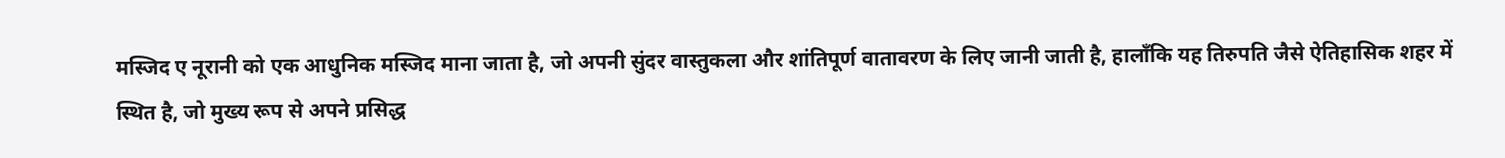मस्जिद ए नूरानी को एक आधुनिक मस्जिद माना जाता है, जो अपनी सुंदर वास्तुकला और शांतिपूर्ण वातावरण के लिए जानी जाती है, हालाँकि यह तिरुपति जैसे ऐतिहासिक शहर में स्थित है, जो मुख्य रूप से अपने प्रसिद्ध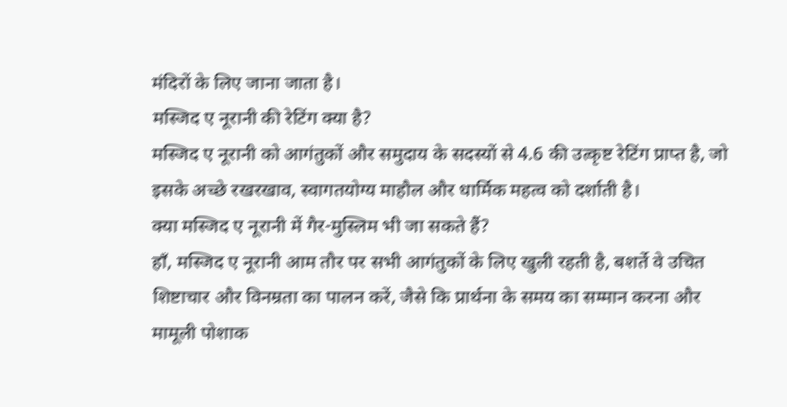मंदिरों के लिए जाना जाता है।
मस्जिद ए नूरानी की रेटिंग क्या है?
मस्जिद ए नूरानी को आगंतुकों और समुदाय के सदस्यों से 4.6 की उत्कृष्ट रेटिंग प्राप्त है, जो इसके अच्छे रखरखाव, स्वागतयोग्य माहौल और धार्मिक महत्व को दर्शाती है।
क्या मस्जिद ए नूरानी में गैर-मुस्लिम भी जा सकते हैं?
हाँ, मस्जिद ए नूरानी आम तौर पर सभी आगंतुकों के लिए खुली रहती है, बशर्ते वे उचित शिष्टाचार और विनम्रता का पालन करें, जैसे कि प्रार्थना के समय का सम्मान करना और मामूली पोशाक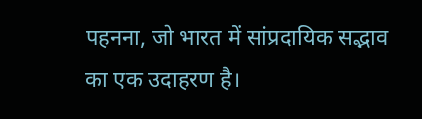पहनना, जो भारत में सांप्रदायिक सद्भाव का एक उदाहरण है।